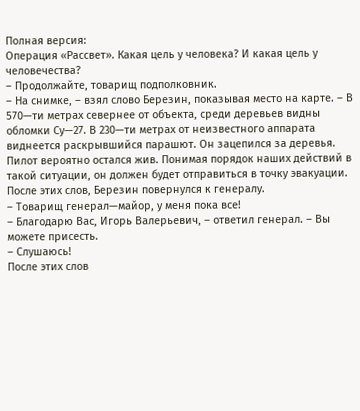Полная версия:
Операция «Рассвет». Какая цель у человека? И какая цель у человечества?
– Продолжайте, товарищ подполковник.
– На снимке, – взял слово Березин, показывая место на карте. – В 570—ти метрах севернее от объекта, среди деревьев видны обломки Су—27. В 230—ти метрах от неизвестного аппарата виднеется раскрывшийся парашют. Он зацепился за деревья. Пилот вероятно остался жив. Понимая порядок наших действий в такой ситуации, он должен будет отправиться в точку эвакуации.
После этих слов, Березин повернулся к генералу.
– Товарищ генерал—майор, у меня пока все!
– Благодарю Вас, Игорь Валерьевич, – ответил генерал. – Вы можете присесть.
– Слушаюсь!
После этих слов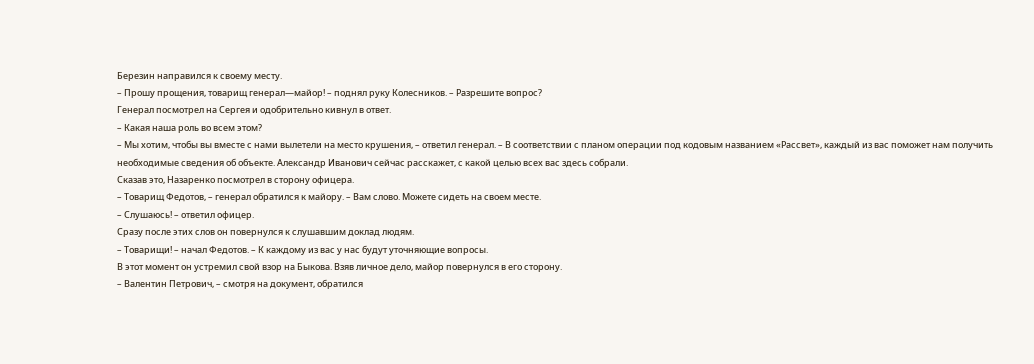Березин направился к своему месту.
– Прошу прощения, товарищ генерал—майор! – поднял руку Колесников. – Разрешите вопрос?
Генерал посмотрел на Сергея и одобрительно кивнул в ответ.
– Какая наша роль во всем этом?
– Мы хотим, чтобы вы вместе с нами вылетели на место крушения, – ответил генерал. – В соответствии с планом операции под кодовым названием «Рассвет», каждый из вас поможет нам получить необходимые сведения об объекте. Александр Иванович сейчас расскажет, с какой целью всех вас здесь собрали.
Сказав это, Назаренко посмотрел в сторону офицера.
– Товарищ Федотов, – генерал обратился к майору. – Вам слово. Можете сидеть на своем месте.
– Слушаюсь! – ответил офицер.
Сразу после этих слов он повернулся к слушавшим доклад людям.
– Товарищи! – начал Федотов. – К каждому из вас у нас будут уточняющие вопросы.
В этот момент он устремил свой взор на Быкова. Взяв личное дело, майор повернулся в его сторону.
– Валентин Петрович, – смотря на документ, обратился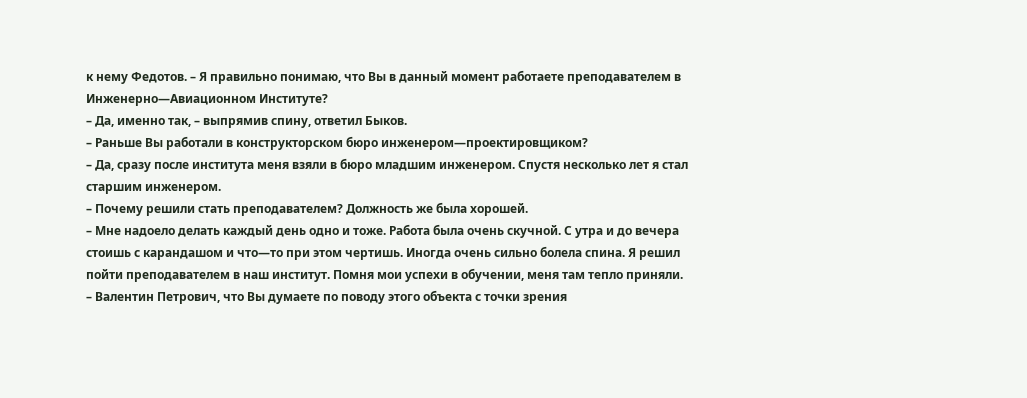к нему Федотов. – Я правильно понимаю, что Вы в данный момент работаете преподавателем в Инженерно—Авиационном Институте?
– Да, именно так, – выпрямив спину, ответил Быков.
– Раньше Вы работали в конструкторском бюро инженером—проектировщиком?
– Да, сразу после института меня взяли в бюро младшим инженером. Спустя несколько лет я стал старшим инженером.
– Почему решили стать преподавателем? Должность же была хорошей.
– Мне надоело делать каждый день одно и тоже. Работа была очень скучной. С утра и до вечера стоишь с карандашом и что—то при этом чертишь. Иногда очень сильно болела спина. Я решил пойти преподавателем в наш институт. Помня мои успехи в обучении, меня там тепло приняли.
– Валентин Петрович, что Вы думаете по поводу этого объекта с точки зрения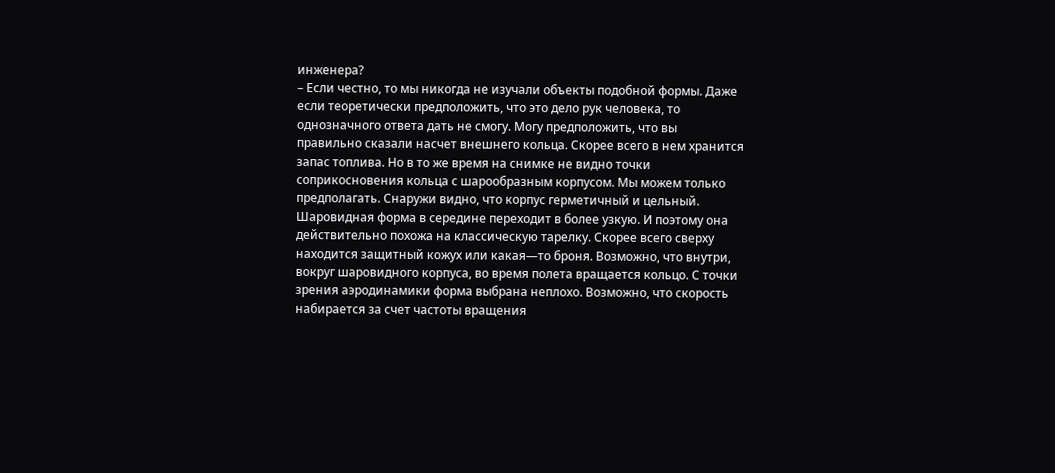инженера?
– Если честно, то мы никогда не изучали объекты подобной формы. Даже если теоретически предположить, что это дело рук человека, то однозначного ответа дать не смогу. Могу предположить, что вы правильно сказали насчет внешнего кольца. Скорее всего в нем хранится запас топлива. Но в то же время на снимке не видно точки соприкосновения кольца с шарообразным корпусом. Мы можем только предполагать. Снаружи видно, что корпус герметичный и цельный. Шаровидная форма в середине переходит в более узкую. И поэтому она действительно похожа на классическую тарелку. Скорее всего сверху находится защитный кожух или какая—то броня. Возможно, что внутри, вокруг шаровидного корпуса, во время полета вращается кольцо. С точки зрения аэродинамики форма выбрана неплохо. Возможно, что скорость набирается за счет частоты вращения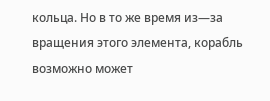кольца. Но в то же время из—за вращения этого элемента, корабль возможно может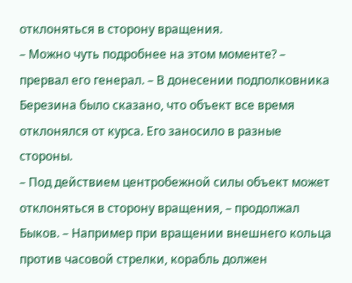отклоняться в сторону вращения.
– Можно чуть подробнее на этом моменте? – прервал его генерал. – В донесении подполковника Березина было сказано, что объект все время отклонялся от курса. Его заносило в разные стороны.
– Под действием центробежной силы объект может отклоняться в сторону вращения, – продолжал Быков. – Например при вращении внешнего кольца против часовой стрелки, корабль должен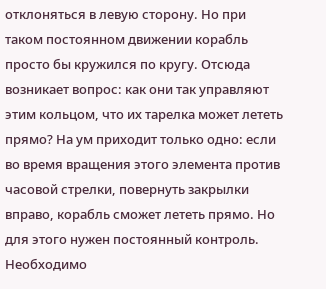отклоняться в левую сторону. Но при таком постоянном движении корабль просто бы кружился по кругу. Отсюда возникает вопрос: как они так управляют этим кольцом, что их тарелка может лететь прямо? На ум приходит только одно: если во время вращения этого элемента против часовой стрелки, повернуть закрылки вправо, корабль сможет лететь прямо. Но для этого нужен постоянный контроль. Необходимо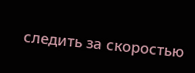следить за скоростью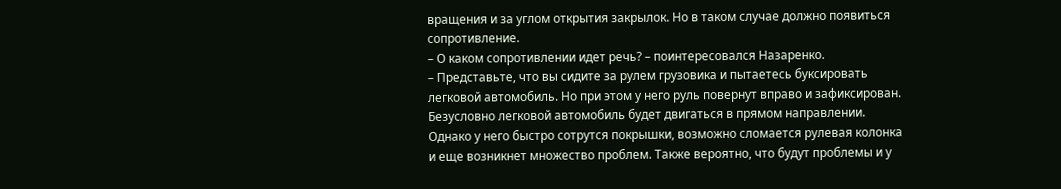вращения и за углом открытия закрылок. Но в таком случае должно появиться сопротивление.
– О каком сопротивлении идет речь? – поинтересовался Назаренко.
– Представьте, что вы сидите за рулем грузовика и пытаетесь буксировать легковой автомобиль. Но при этом у него руль повернут вправо и зафиксирован. Безусловно легковой автомобиль будет двигаться в прямом направлении. Однако у него быстро сотрутся покрышки, возможно сломается рулевая колонка и еще возникнет множество проблем. Также вероятно, что будут проблемы и у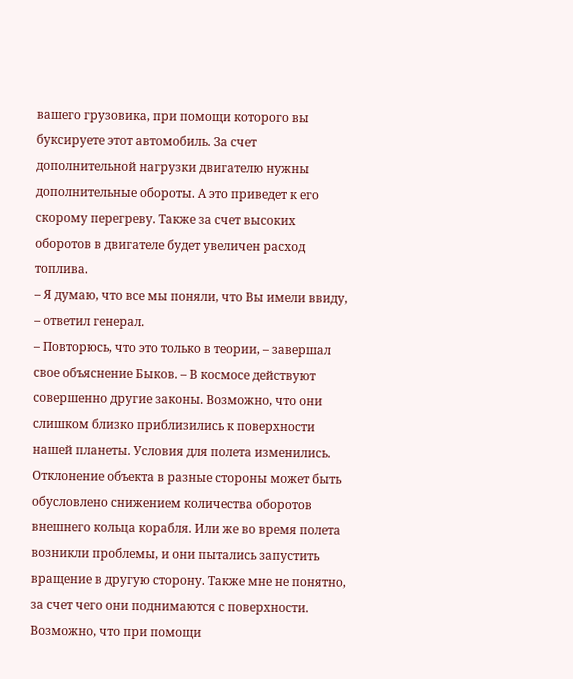вашего грузовика, при помощи которого вы буксируете этот автомобиль. За счет дополнительной нагрузки двигателю нужны дополнительные обороты. А это приведет к его скорому перегреву. Также за счет высоких оборотов в двигателе будет увеличен расход топлива.
– Я думаю, что все мы поняли, что Вы имели ввиду, – ответил генерал.
– Повторюсь, что это только в теории, – завершал свое объяснение Быков. – В космосе действуют совершенно другие законы. Возможно, что они слишком близко приблизились к поверхности нашей планеты. Условия для полета изменились. Отклонение объекта в разные стороны может быть обусловлено снижением количества оборотов внешнего кольца корабля. Или же во время полета возникли проблемы, и они пытались запустить вращение в другую сторону. Также мне не понятно, за счет чего они поднимаются с поверхности. Возможно, что при помощи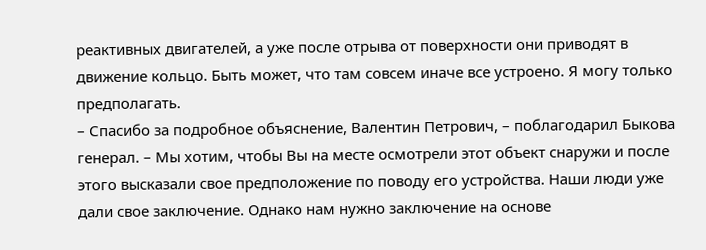реактивных двигателей, а уже после отрыва от поверхности они приводят в движение кольцо. Быть может, что там совсем иначе все устроено. Я могу только предполагать.
– Спасибо за подробное объяснение, Валентин Петрович, – поблагодарил Быкова генерал. – Мы хотим, чтобы Вы на месте осмотрели этот объект снаружи и после этого высказали свое предположение по поводу его устройства. Наши люди уже дали свое заключение. Однако нам нужно заключение на основе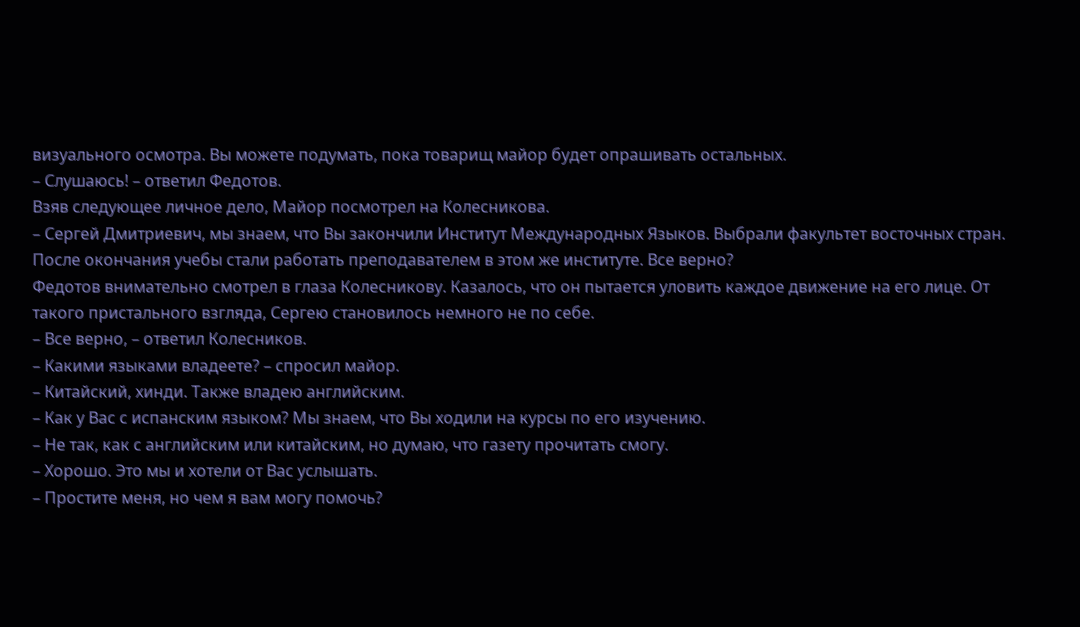визуального осмотра. Вы можете подумать, пока товарищ майор будет опрашивать остальных.
– Слушаюсь! – ответил Федотов.
Взяв следующее личное дело, Майор посмотрел на Колесникова.
– Сергей Дмитриевич, мы знаем, что Вы закончили Институт Международных Языков. Выбрали факультет восточных стран. После окончания учебы стали работать преподавателем в этом же институте. Все верно?
Федотов внимательно смотрел в глаза Колесникову. Казалось, что он пытается уловить каждое движение на его лице. От такого пристального взгляда, Сергею становилось немного не по себе.
– Все верно, – ответил Колесников.
– Какими языками владеете? – спросил майор.
– Китайский, хинди. Также владею английским.
– Как у Вас с испанским языком? Мы знаем, что Вы ходили на курсы по его изучению.
– Не так, как с английским или китайским, но думаю, что газету прочитать смогу.
– Хорошо. Это мы и хотели от Вас услышать.
– Простите меня, но чем я вам могу помочь?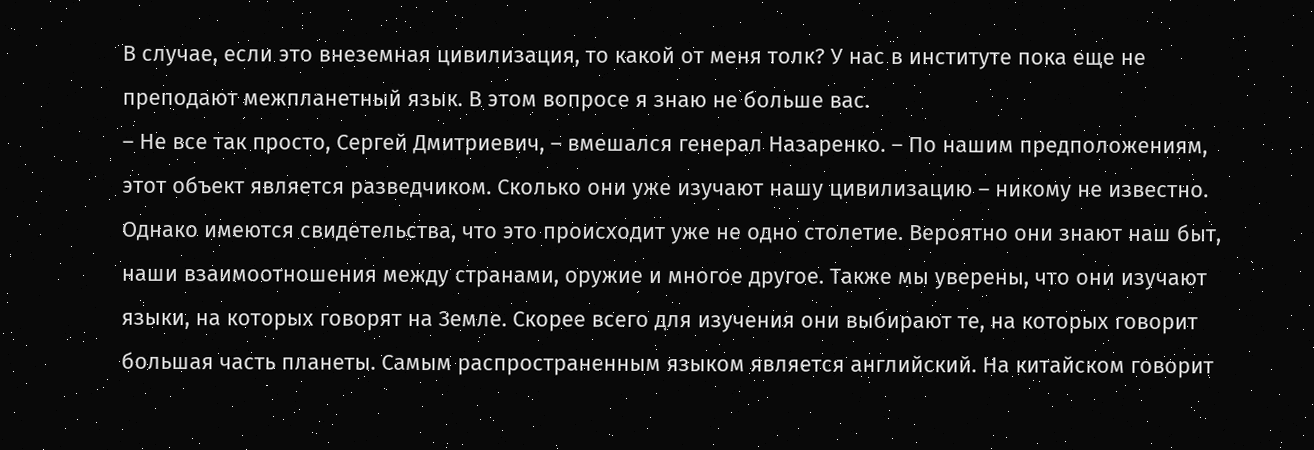В случае, если это внеземная цивилизация, то какой от меня толк? У нас в институте пока еще не преподают межпланетный язык. В этом вопросе я знаю не больше вас.
– Не все так просто, Сергей Дмитриевич, – вмешался генерал Назаренко. – По нашим предположениям, этот объект является разведчиком. Сколько они уже изучают нашу цивилизацию – никому не известно. Однако имеются свидетельства, что это происходит уже не одно столетие. Вероятно они знают наш быт, наши взаимоотношения между странами, оружие и многое другое. Также мы уверены, что они изучают языки, на которых говорят на Земле. Скорее всего для изучения они выбирают те, на которых говорит большая часть планеты. Самым распространенным языком является английский. На китайском говорит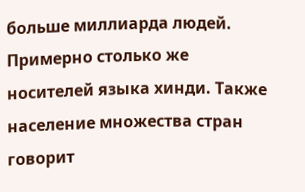больше миллиарда людей. Примерно столько же носителей языка хинди. Также население множества стран говорит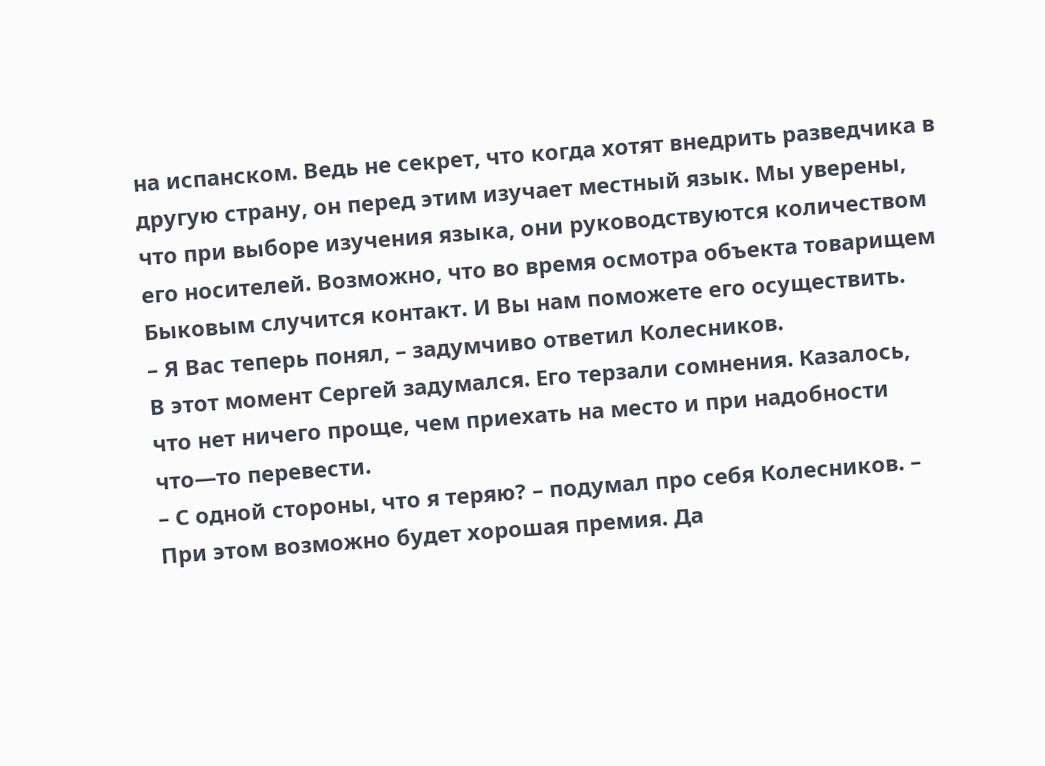на испанском. Ведь не секрет, что когда хотят внедрить разведчика в другую страну, он перед этим изучает местный язык. Мы уверены, что при выборе изучения языка, они руководствуются количеством его носителей. Возможно, что во время осмотра объекта товарищем Быковым случится контакт. И Вы нам поможете его осуществить.
– Я Вас теперь понял, – задумчиво ответил Колесников.
В этот момент Сергей задумался. Его терзали сомнения. Казалось, что нет ничего проще, чем приехать на место и при надобности что—то перевести.
– С одной стороны, что я теряю? – подумал про себя Колесников. – При этом возможно будет хорошая премия. Да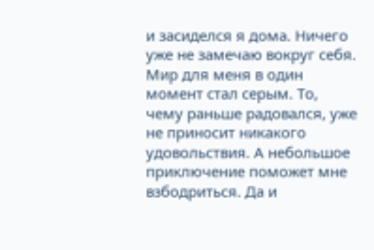и засиделся я дома. Ничего уже не замечаю вокруг себя. Мир для меня в один момент стал серым. То, чему раньше радовался, уже не приносит никакого удовольствия. А небольшое приключение поможет мне взбодриться. Да и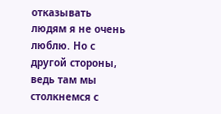отказывать людям я не очень люблю. Но с другой стороны, ведь там мы столкнемся с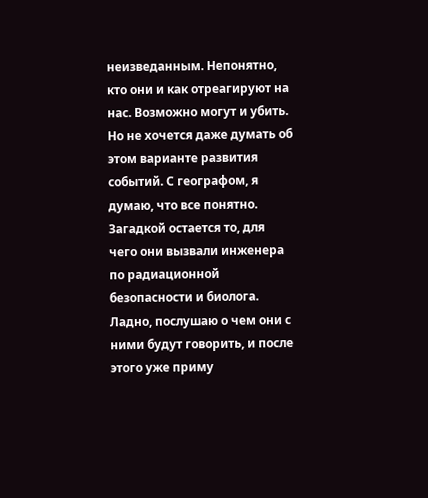неизведанным. Непонятно, кто они и как отреагируют на нас. Возможно могут и убить. Но не хочется даже думать об этом варианте развития событий. С географом, я думаю, что все понятно. Загадкой остается то, для чего они вызвали инженера по радиационной безопасности и биолога. Ладно, послушаю о чем они с ними будут говорить, и после этого уже приму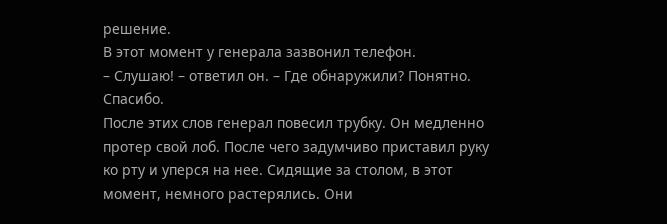решение.
В этот момент у генерала зазвонил телефон.
– Слушаю! – ответил он. – Где обнаружили? Понятно. Спасибо.
После этих слов генерал повесил трубку. Он медленно протер свой лоб. После чего задумчиво приставил руку ко рту и уперся на нее. Сидящие за столом, в этот момент, немного растерялись. Они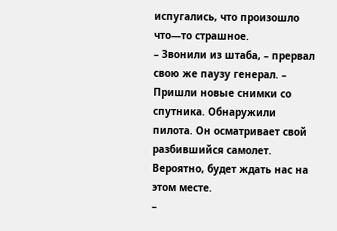испугались, что произошло что—то страшное.
– Звонили из штаба, – прервал свою же паузу генерал. – Пришли новые снимки со спутника. Обнаружили пилота. Он осматривает свой разбившийся самолет. Вероятно, будет ждать нас на этом месте.
–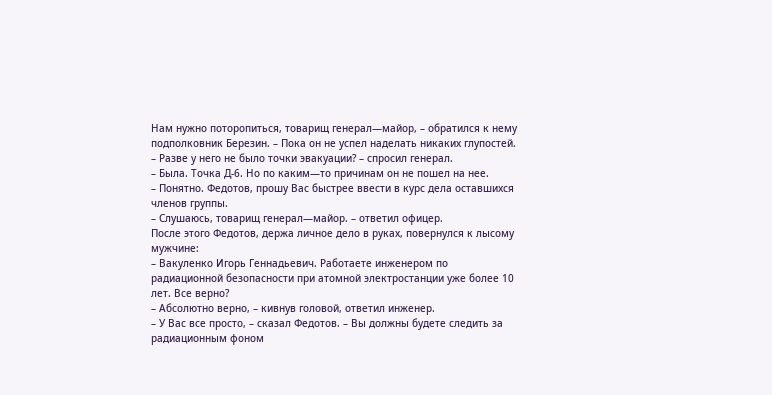Нам нужно поторопиться, товарищ генерал—майор, – обратился к нему подполковник Березин. – Пока он не успел наделать никаких глупостей.
– Разве у него не было точки эвакуации? – спросил генерал.
– Была. Точка Д-6. Но по каким—то причинам он не пошел на нее.
– Понятно. Федотов, прошу Вас быстрее ввести в курс дела оставшихся членов группы.
– Слушаюсь, товарищ генерал—майор. – ответил офицер.
После этого Федотов, держа личное дело в руках, повернулся к лысому мужчине:
– Вакуленко Игорь Геннадьевич. Работаете инженером по радиационной безопасности при атомной электростанции уже более 10 лет. Все верно?
– Абсолютно верно, – кивнув головой, ответил инженер.
– У Вас все просто, – сказал Федотов. – Вы должны будете следить за радиационным фоном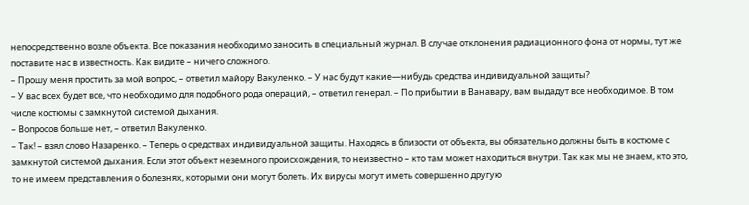непосредственно возле объекта. Все показания необходимо заносить в специальный журнал. В случае отклонения радиационного фона от нормы, тут же поставите нас в известность. Как видите – ничего сложного.
– Прошу меня простить за мой вопрос, – ответил майору Вакуленко. – У нас будут какие—нибудь средства индивидуальной защиты?
– У вас всех будет все, что необходимо для подобного рода операций, – ответил генерал. – По прибытии в Ванавару, вам выдадут все необходимое. В том числе костюмы с замкнутой системой дыхания.
– Вопросов больше нет, – ответил Вакуленко.
– Так! – взял слово Назаренко. – Теперь о средствах индивидуальной защиты. Находясь в близости от объекта, вы обязательно должны быть в костюме с замкнутой системой дыхания. Если этот объект неземного происхождения, то неизвестно – кто там может находиться внутри. Так как мы не знаем, кто это, то не имеем представления о болезнях, которыми они могут болеть. Их вирусы могут иметь совершенно другую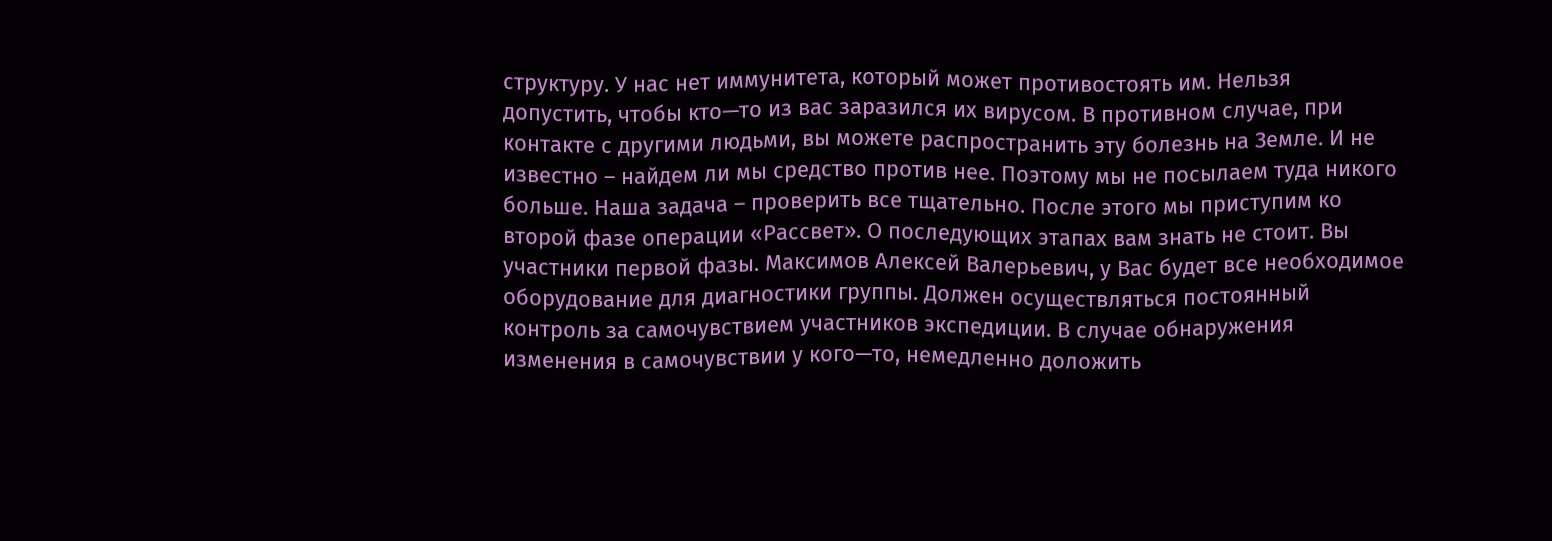структуру. У нас нет иммунитета, который может противостоять им. Нельзя допустить, чтобы кто—то из вас заразился их вирусом. В противном случае, при контакте с другими людьми, вы можете распространить эту болезнь на Земле. И не известно – найдем ли мы средство против нее. Поэтому мы не посылаем туда никого больше. Наша задача – проверить все тщательно. После этого мы приступим ко второй фазе операции «Рассвет». О последующих этапах вам знать не стоит. Вы участники первой фазы. Максимов Алексей Валерьевич, у Вас будет все необходимое оборудование для диагностики группы. Должен осуществляться постоянный контроль за самочувствием участников экспедиции. В случае обнаружения изменения в самочувствии у кого—то, немедленно доложить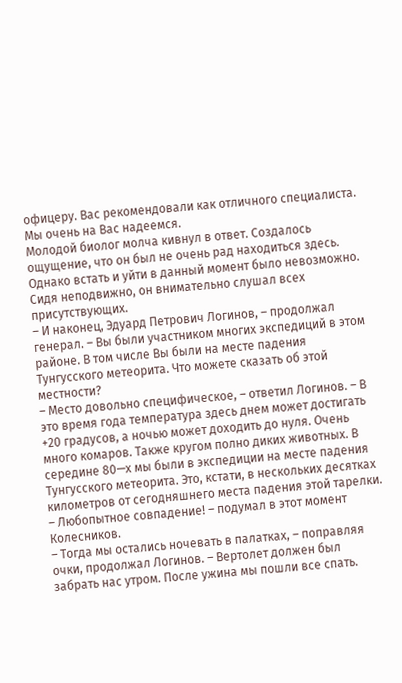офицеру. Вас рекомендовали как отличного специалиста. Мы очень на Вас надеемся.
Молодой биолог молча кивнул в ответ. Создалось ощущение, что он был не очень рад находиться здесь. Однако встать и уйти в данный момент было невозможно. Сидя неподвижно, он внимательно слушал всех присутствующих.
– И наконец, Эдуард Петрович Логинов, – продолжал генерал. – Вы были участником многих экспедиций в этом районе. В том числе Вы были на месте падения Тунгусского метеорита. Что можете сказать об этой местности?
– Место довольно специфическое, – ответил Логинов. – В это время года температура здесь днем может достигать +20 градусов, а ночью может доходить до нуля. Очень много комаров. Также кругом полно диких животных. В середине 80—х мы были в экспедиции на месте падения Тунгусского метеорита. Это, кстати, в нескольких десятках километров от сегодняшнего места падения этой тарелки.
– Любопытное совпадение! – подумал в этот момент Колесников.
– Тогда мы остались ночевать в палатках, – поправляя очки, продолжал Логинов. – Вертолет должен был забрать нас утром. После ужина мы пошли все спать.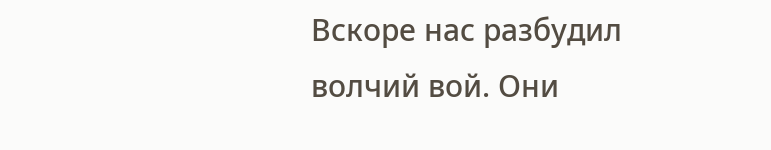Вскоре нас разбудил волчий вой. Они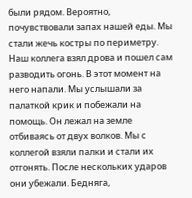были рядом. Вероятно, почувствовали запах нашей еды. Мы стали жечь костры по периметру. Наш коллега взял дрова и пошел сам разводить огонь. В этот момент на него напали. Мы услышали за палаткой крик и побежали на помощь. Он лежал на земле отбиваясь от двух волков. Мы с коллегой взяли палки и стали их отгонять. После нескольких ударов они убежали. Бедняга,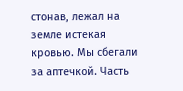стонав, лежал на земле истекая кровью. Мы сбегали за аптечкой. Часть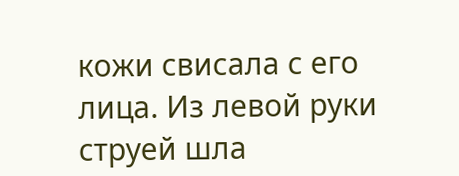кожи свисала с его лица. Из левой руки струей шла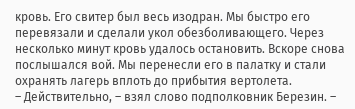кровь. Его свитер был весь изодран. Мы быстро его перевязали и сделали укол обезболивающего. Через несколько минут кровь удалось остановить. Вскоре снова послышался вой. Мы перенесли его в палатку и стали охранять лагерь вплоть до прибытия вертолета.
– Действительно, – взял слово подполковник Березин. –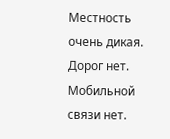Местность очень дикая. Дорог нет. Мобильной связи нет.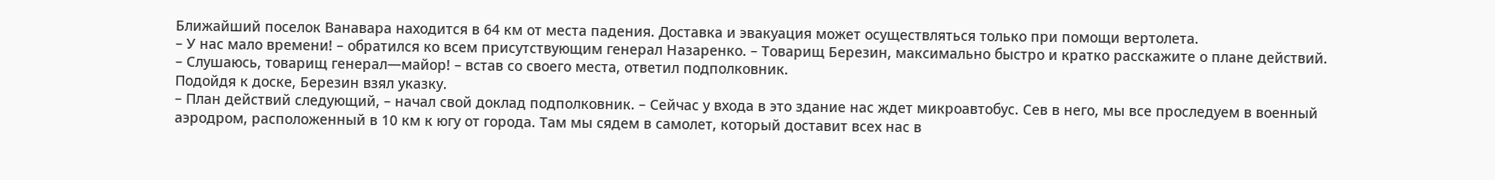Ближайший поселок Ванавара находится в 64 км от места падения. Доставка и эвакуация может осуществляться только при помощи вертолета.
– У нас мало времени! – обратился ко всем присутствующим генерал Назаренко. – Товарищ Березин, максимально быстро и кратко расскажите о плане действий.
– Слушаюсь, товарищ генерал—майор! – встав со своего места, ответил подполковник.
Подойдя к доске, Березин взял указку.
– План действий следующий, – начал свой доклад подполковник. – Сейчас у входа в это здание нас ждет микроавтобус. Сев в него, мы все проследуем в военный аэродром, расположенный в 10 км к югу от города. Там мы сядем в самолет, который доставит всех нас в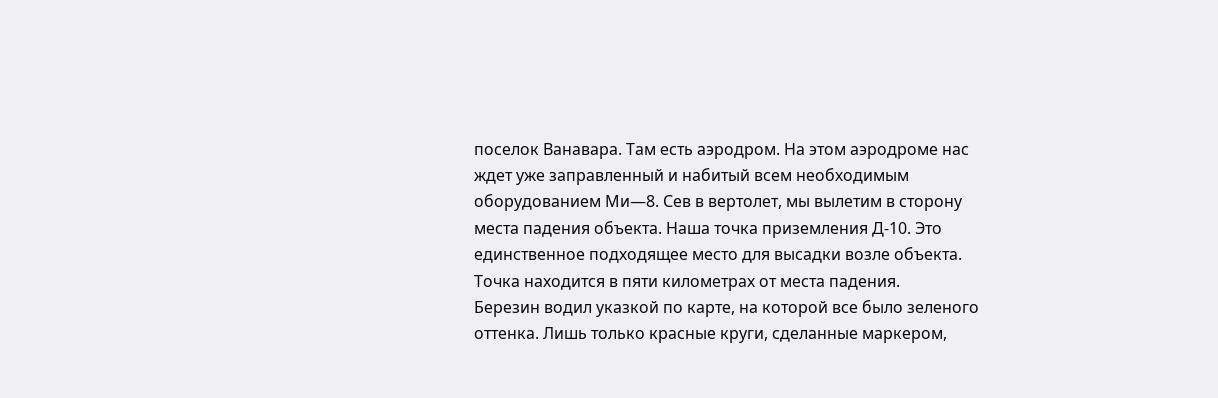поселок Ванавара. Там есть аэродром. На этом аэродроме нас ждет уже заправленный и набитый всем необходимым оборудованием Ми—8. Сев в вертолет, мы вылетим в сторону места падения объекта. Наша точка приземления Д-10. Это единственное подходящее место для высадки возле объекта. Точка находится в пяти километрах от места падения.
Березин водил указкой по карте, на которой все было зеленого оттенка. Лишь только красные круги, сделанные маркером,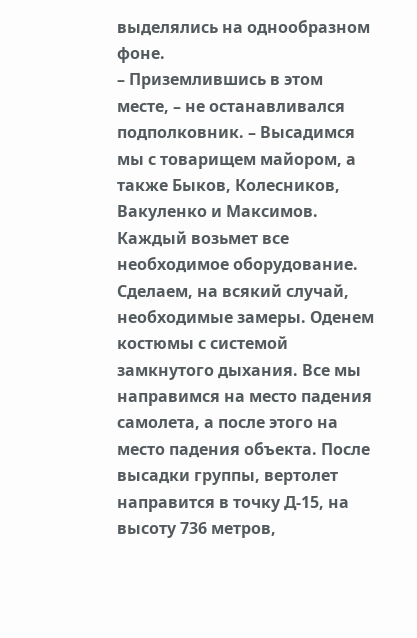выделялись на однообразном фоне.
– Приземлившись в этом месте, – не останавливался подполковник. – Высадимся мы с товарищем майором, а также Быков, Колесников, Вакуленко и Максимов. Каждый возьмет все необходимое оборудование. Сделаем, на всякий случай, необходимые замеры. Оденем костюмы с системой замкнутого дыхания. Все мы направимся на место падения самолета, а после этого на место падения объекта. После высадки группы, вертолет направится в точку Д-15, на высоту 736 метров,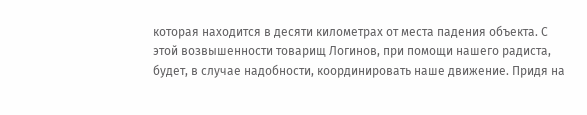которая находится в десяти километрах от места падения объекта. С этой возвышенности товарищ Логинов, при помощи нашего радиста, будет, в случае надобности, координировать наше движение. Придя на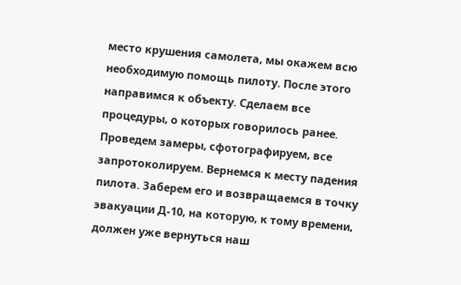место крушения самолета, мы окажем всю необходимую помощь пилоту. После этого направимся к объекту. Сделаем все процедуры, о которых говорилось ранее. Проведем замеры, сфотографируем, все запротоколируем. Вернемся к месту падения пилота. Заберем его и возвращаемся в точку эвакуации Д-10, на которую, к тому времени, должен уже вернуться наш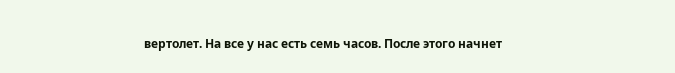вертолет. На все у нас есть семь часов. После этого начнет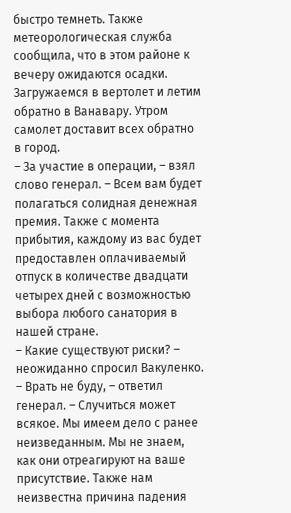быстро темнеть. Также метеорологическая служба сообщила, что в этом районе к вечеру ожидаются осадки. Загружаемся в вертолет и летим обратно в Ванавару. Утром самолет доставит всех обратно в город.
– За участие в операции, – взял слово генерал. – Всем вам будет полагаться солидная денежная премия. Также с момента прибытия, каждому из вас будет предоставлен оплачиваемый отпуск в количестве двадцати четырех дней с возможностью выбора любого санатория в нашей стране.
– Какие существуют риски? – неожиданно спросил Вакуленко.
– Врать не буду, – ответил генерал. – Случиться может всякое. Мы имеем дело с ранее неизведанным. Мы не знаем, как они отреагируют на ваше присутствие. Также нам неизвестна причина падения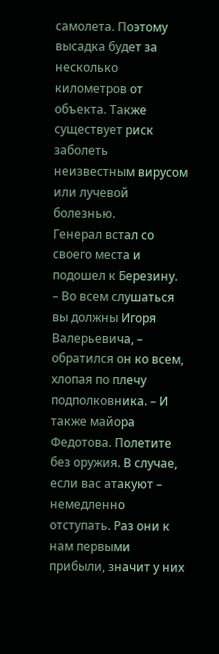самолета. Поэтому высадка будет за несколько километров от объекта. Также существует риск заболеть неизвестным вирусом или лучевой болезнью.
Генерал встал со своего места и подошел к Березину.
– Во всем слушаться вы должны Игоря Валерьевича, – обратился он ко всем, хлопая по плечу подполковника. – И также майора Федотова. Полетите без оружия. В случае, если вас атакуют – немедленно отступать. Раз они к нам первыми прибыли, значит у них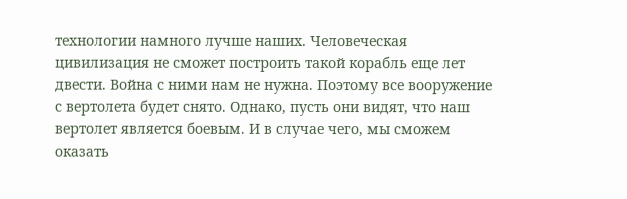технологии намного лучше наших. Человеческая цивилизация не сможет построить такой корабль еще лет двести. Война с ними нам не нужна. Поэтому все вооружение с вертолета будет снято. Однако, пусть они видят, что наш вертолет является боевым. И в случае чего, мы сможем оказать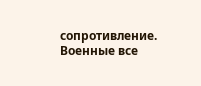сопротивление.
Военные все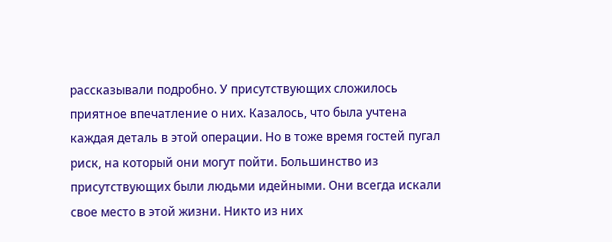рассказывали подробно. У присутствующих сложилось приятное впечатление о них. Казалось, что была учтена каждая деталь в этой операции. Но в тоже время гостей пугал риск, на который они могут пойти. Большинство из присутствующих были людьми идейными. Они всегда искали свое место в этой жизни. Никто из них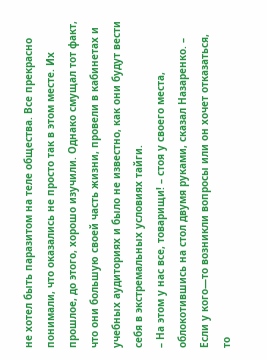не хотел быть паразитом на теле общества. Все прекрасно понимали, что оказались не просто так в этом месте. Их прошлое, до этого, хорошо изучили. Однако смущал тот факт, что они большую своей часть жизни, провели в кабинетах и учебных аудиториях и было не известно, как они будут вести себя в экстремальных условиях тайги.
– На этом у нас все, товарищи! – стоя у своего места, облокотившись на стол двумя руками, сказал Назаренко. – Если у кого—то возникли вопросы или он хочет отказаться, то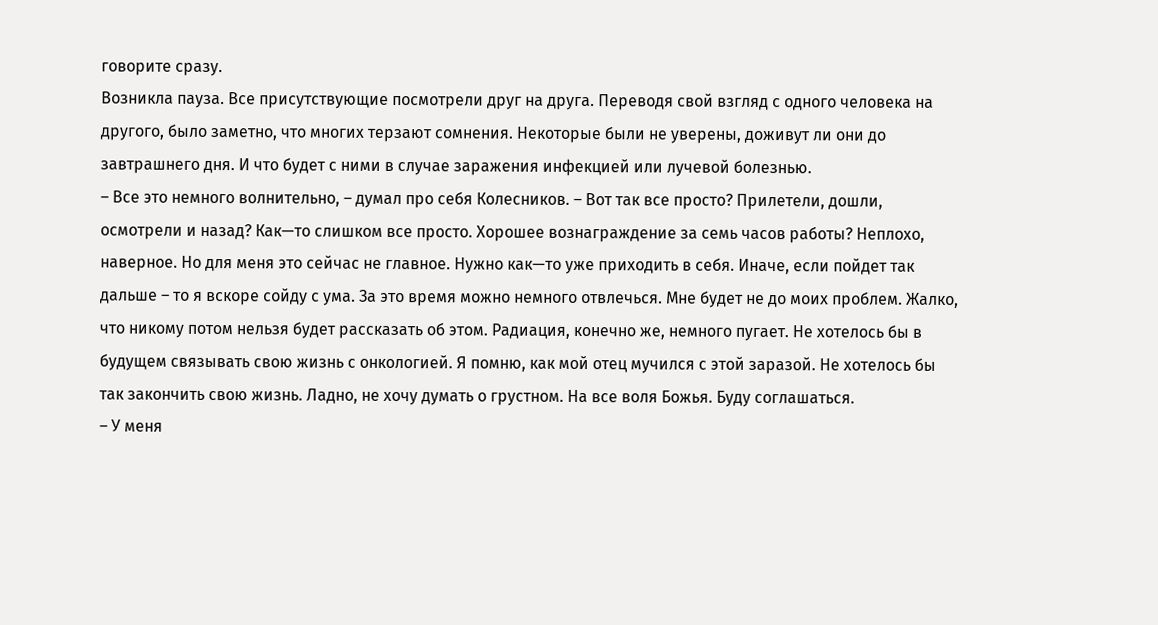говорите сразу.
Возникла пауза. Все присутствующие посмотрели друг на друга. Переводя свой взгляд с одного человека на другого, было заметно, что многих терзают сомнения. Некоторые были не уверены, доживут ли они до завтрашнего дня. И что будет с ними в случае заражения инфекцией или лучевой болезнью.
– Все это немного волнительно, – думал про себя Колесников. – Вот так все просто? Прилетели, дошли, осмотрели и назад? Как—то слишком все просто. Хорошее вознаграждение за семь часов работы? Неплохо, наверное. Но для меня это сейчас не главное. Нужно как—то уже приходить в себя. Иначе, если пойдет так дальше – то я вскоре сойду с ума. За это время можно немного отвлечься. Мне будет не до моих проблем. Жалко, что никому потом нельзя будет рассказать об этом. Радиация, конечно же, немного пугает. Не хотелось бы в будущем связывать свою жизнь с онкологией. Я помню, как мой отец мучился с этой заразой. Не хотелось бы так закончить свою жизнь. Ладно, не хочу думать о грустном. На все воля Божья. Буду соглашаться.
– У меня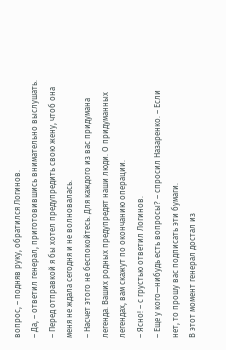вопрос, – подняв руку, обратился Логинов.
– Да, – ответил генерал, приготовившись внимательно выслушать.
– Перед отправкой я бы хотел предупредить свою жену, чтоб она меня не ждала сегодня и не волновалась.
– Насчет этого не беспокойтесь. Для каждого из вас придумана легенда. Ваших родных предупредят наши люди. О придуманных легендах, вам скажут по окончанию операции.
– Ясно! – с грустью ответил Логинов.
– Еще у кого—нибудь есть вопросы? – спросил Назаренко. – Если нет, то прошу вас подписать эти бумаги.
В этот момент генерал достал из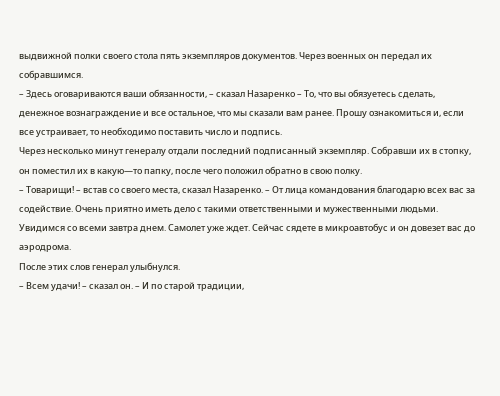выдвижной полки своего стола пять экземпляров документов. Через военных он передал их собравшимся.
– Здесь оговариваются ваши обязанности, – сказал Назаренко – То, что вы обязуетесь сделать, денежное вознаграждение и все остальное, что мы сказали вам ранее. Прошу ознакомиться и, если все устраивает, то необходимо поставить число и подпись.
Через несколько минут генералу отдали последний подписанный экземпляр. Собравши их в стопку, он поместил их в какую—то папку, после чего положил обратно в свою полку.
– Товарищи! – встав со своего места, сказал Назаренко. – От лица командования благодарю всех вас за содействие. Очень приятно иметь дело с такими ответственными и мужественными людьми. Увидимся со всеми завтра днем. Самолет уже ждет. Сейчас сядете в микроавтобус и он довезет вас до аэродрома.
После этих слов генерал улыбнулся.
– Всем удачи! – сказал он. – И по старой традиции,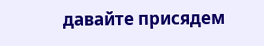давайте присядем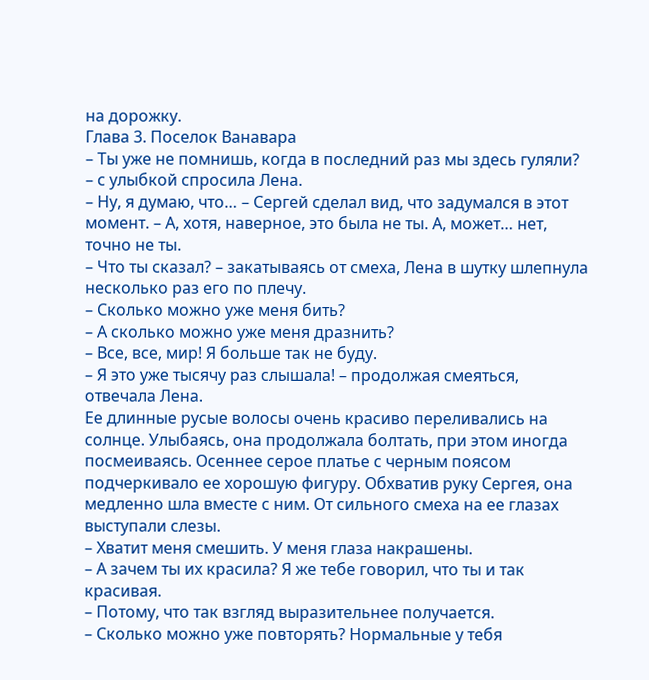на дорожку.
Глава 3. Поселок Ванавара
– Ты уже не помнишь, когда в последний раз мы здесь гуляли? – с улыбкой спросила Лена.
– Ну, я думаю, что… – Сергей сделал вид, что задумался в этот момент. – А, хотя, наверное, это была не ты. А, может… нет, точно не ты.
– Что ты сказал? – закатываясь от смеха, Лена в шутку шлепнула несколько раз его по плечу.
– Сколько можно уже меня бить?
– А сколько можно уже меня дразнить?
– Все, все, мир! Я больше так не буду.
– Я это уже тысячу раз слышала! – продолжая смеяться, отвечала Лена.
Ее длинные русые волосы очень красиво переливались на солнце. Улыбаясь, она продолжала болтать, при этом иногда посмеиваясь. Осеннее серое платье с черным поясом подчеркивало ее хорошую фигуру. Обхватив руку Сергея, она медленно шла вместе с ним. От сильного смеха на ее глазах выступали слезы.
– Хватит меня смешить. У меня глаза накрашены.
– А зачем ты их красила? Я же тебе говорил, что ты и так красивая.
– Потому, что так взгляд выразительнее получается.
– Сколько можно уже повторять? Нормальные у тебя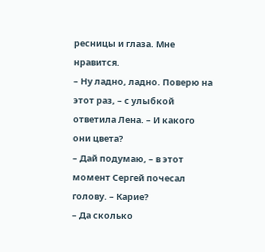ресницы и глаза. Мне нравится.
– Ну ладно, ладно. Поверю на этот раз, – с улыбкой ответила Лена. – И какого они цвета?
– Дай подумаю, – в этот момент Сергей почесал голову. – Карие?
– Да сколько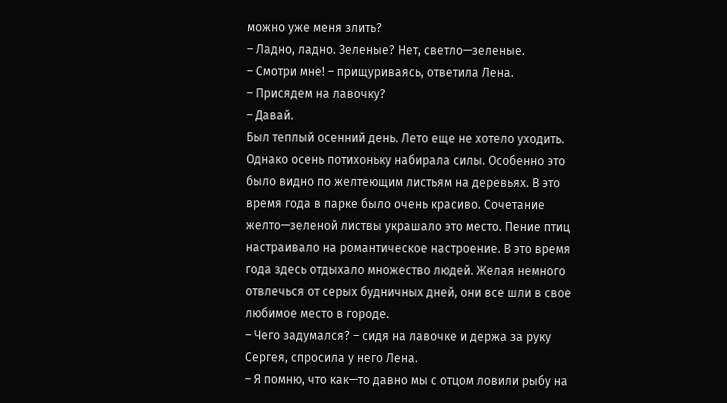можно уже меня злить?
– Ладно, ладно. Зеленые? Нет, светло—зеленые.
– Смотри мне! – прищуриваясь, ответила Лена.
– Присядем на лавочку?
– Давай.
Был теплый осенний день. Лето еще не хотело уходить. Однако осень потихоньку набирала силы. Особенно это было видно по желтеющим листьям на деревьях. В это время года в парке было очень красиво. Сочетание желто—зеленой листвы украшало это место. Пение птиц настраивало на романтическое настроение. В это время года здесь отдыхало множество людей. Желая немного отвлечься от серых будничных дней, они все шли в свое любимое место в городе.
– Чего задумался? – сидя на лавочке и держа за руку Сергея, спросила у него Лена.
– Я помню, что как—то давно мы с отцом ловили рыбу на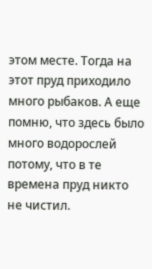этом месте. Тогда на этот пруд приходило много рыбаков. А еще помню, что здесь было много водорослей потому, что в те времена пруд никто не чистил.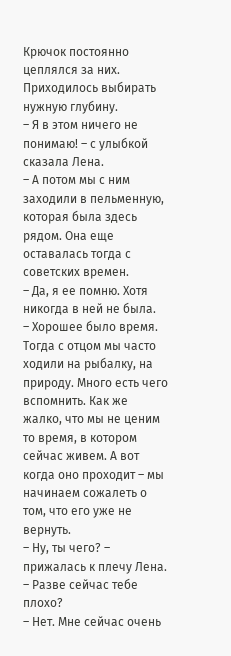Крючок постоянно цеплялся за них. Приходилось выбирать нужную глубину.
– Я в этом ничего не понимаю! – с улыбкой сказала Лена.
– А потом мы с ним заходили в пельменную, которая была здесь рядом. Она еще оставалась тогда с советских времен.
– Да, я ее помню. Хотя никогда в ней не была.
– Хорошее было время. Тогда с отцом мы часто ходили на рыбалку, на природу. Много есть чего вспомнить. Как же жалко, что мы не ценим то время, в котором сейчас живем. А вот когда оно проходит – мы начинаем сожалеть о том, что его уже не вернуть.
– Ну, ты чего? – прижалась к плечу Лена. – Разве сейчас тебе плохо?
– Нет. Мне сейчас очень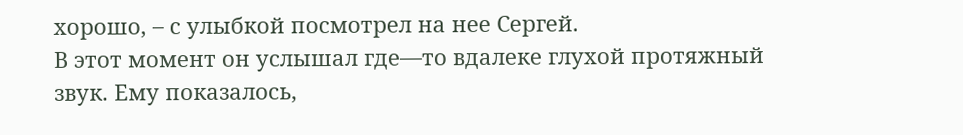хорошо, – с улыбкой посмотрел на нее Сергей.
В этот момент он услышал где—то вдалеке глухой протяжный звук. Ему показалось,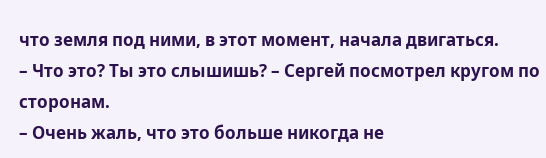что земля под ними, в этот момент, начала двигаться.
– Что это? Ты это слышишь? – Сергей посмотрел кругом по сторонам.
– Очень жаль, что это больше никогда не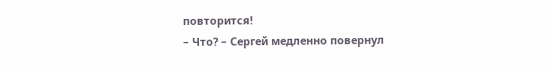повторится!
– Что? – Сергей медленно повернул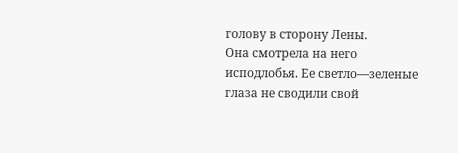голову в сторону Лены.
Она смотрела на него исподлобья. Ее светло—зеленые глаза не сводили свой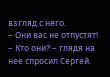взгляд с него.
– Они вас не отпустят!
– Кто они? – глядя на нее спросил Сергей.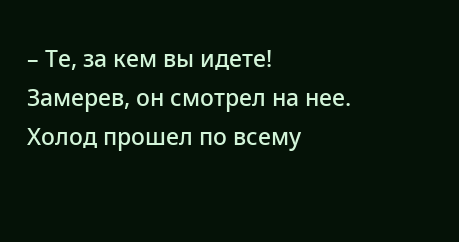– Те, за кем вы идете!
Замерев, он смотрел на нее. Холод прошел по всему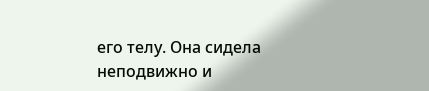его телу. Она сидела неподвижно и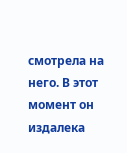смотрела на него. В этот момент он издалека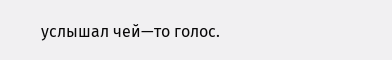услышал чей—то голос.